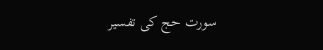سورت حج کی تفسیر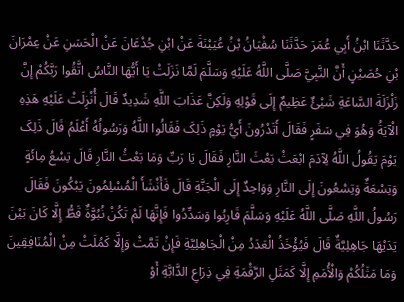حَدَّثَنَا ابْنُ أَبِي عُمَرَ حَدَّثَنَا سُفْيَانُ بْنُ عُيَيْنَةَ عَنْ ابْنِ جُدْعَانَ عَنْ الْحَسَنِ عَنْ عِمْرَانَ بْنِ حُصَيْنٍ أَنَّ النَّبِيَّ صَلَّی اللَّهُ عَلَيْهِ وَسَلَّمَ لَمَّا نَزَلَتْ يَا أَيُّهَا النَّاسُ اتَّقُوا رَبَّکُمْ إِنَّ زَلْزَلَةَ السَّاعَةِ شَيْئٌ عَظِيمٌ إِلَی قَوْلِهِ وَلَکِنَّ عَذَابَ اللَّهِ شَدِيدٌ قَالَ أُنْزِلَتْ عَلَيْهِ هَذِهِ الْآيَةُ وَهُوَ فِي سَفَرٍ فَقَالَ أَتَدْرُونَ أَيُّ يَوْمٍ ذَلِکَ فَقَالُوا اللَّهُ وَرَسُولُهُ أَعْلَمُ قَالَ ذَلِکَ يَوْمَ يَقُولُ اللَّهُ لِآدَمَ ابْعَثْ بَعْثَ النَّارِ فَقَالَ يَا رَبِّ وَمَا بَعْثُ النَّارِ قَالَ تِسْعُ مِائَةٍ وَتِسْعَةٌ وَتِسْعُونَ إِلَی النَّارِ وَوَاحِدٌ إِلَی الْجَنَّةِ قَالَ فَأَنْشَأَ الْمُسْلِمُونَ يَبْکُونَ فَقَالَ رَسُولُ اللَّهِ صَلَّی اللَّهُ عَلَيْهِ وَسَلَّمَ قَارِبُوا وَسَدِّدُوا فَإِنَّهَا لَمْ تَکُنْ نُبُوَّةٌ قَطُّ إِلَّا کَانَ بَيْنَ يَدَيْهَا جَاهِلِيَّةٌ قَالَ فَيُؤْخَذُ الْعَدَدُ مِنْ الْجَاهِلِيَّةِ فَإِنْ تَمَّتْ وَإِلَّا کَمُلَتْ مِنْ الْمُنَافِقِينَ وَمَا مَثَلُکُمْ وَالْأُمَمِ إِلَّا کَمَثَلِ الرَّقْمَةِ فِي ذِرَاعِ الدَّابَّةِ أَوْ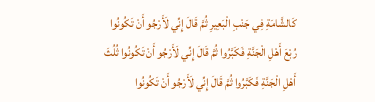کَالشَّامَةِ فِي جَنْبِ الْبَعِيرِ ثُمَّ قَالَ إِنِّي لَأَرْجُو أَنْ تَکُونُوا رُبْعَ أَهْلِ الْجَنَّةِ فَکَبَّرُوا ثُمَّ قَالَ إِنِّي لَأَرْجُو أَنْ تَکُونُوا ثُلُثَ أَهْلِ الْجَنَّةِ فَکَبَّرُوا ثُمَّ قَالَ إِنِّي لَأَرْجُو أَنْ تَکُونُوا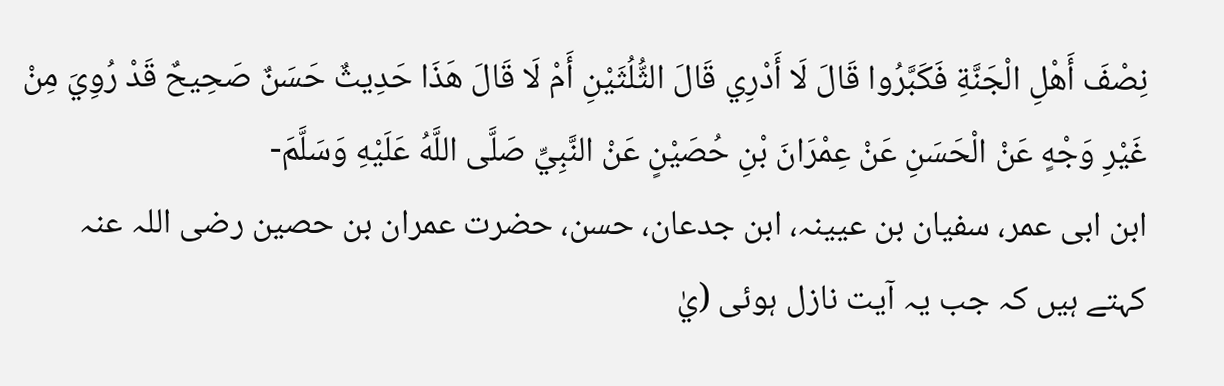نِصْفَ أَهْلِ الْجَنَّةِ فَکَبَّرُوا قَالَ لَا أَدْرِي قَالَ الثُّلُثَيْنِ أَمْ لَا قَالَ هَذَا حَدِيثٌ حَسَنٌ صَحِيحٌ قَدْ رُوِيَ مِنْ غَيْرِ وَجْهٍ عَنْ الْحَسَنِ عَنْ عِمْرَانَ بْنِ حُصَيْنٍ عَنْ النَّبِيِّ صَلَّی اللَّهُ عَلَيْهِ وَسَلَّمَ-
ابن ابی عمر، سفیان بن عیینہ، ابن جدعان، حسن، حضرت عمران بن حصین رضی اللہ عنہ کہتے ہیں کہ جب یہ آیت نازل ہوئی (يٰ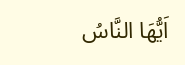اَيُّهَا النَّاسُ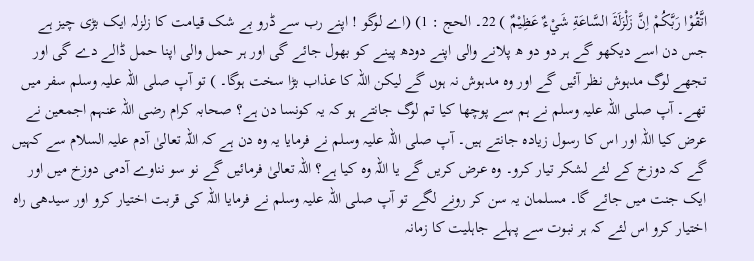اتَّقُوْا رَبَّكُمْ اِنَّ زَلْزَلَةَ السَّاعَةِ شَيْءٌ عَظِيْمٌ ) 22۔ الحج : 1) (اے لوگو ! اپنے رب سے ڈرو بے شک قیامت کا زلزلہ ایک بڑی چیز ہے جس دن اسے دیکھو گے ہر دو دو ھ پلانے والی اپنے دودھ پینے کو بھول جائے گی اور ہر حمل والی اپنا حمل ڈالے دے گی اور تجھے لوگ مدہوش نظر آئیں گے اور وہ مدہوش نہ ہوں گے لیکن اللہ کا عذاب بڑا سخت ہوگا۔ ) تو آپ صلی اللہ علیہ وسلم سفر میں تھے۔ آپ صلی اللہ علیہ وسلم نے ہم سے پوچھا کیا تم لوگ جانتے ہو کہ یہ کونسا دن ہے؟ صحابہ کرام رضی اللہ عنہم اجمعین نے عرض کیا اللہ اور اس کا رسول زیادہ جانتے ہیں۔ آپ صلی اللہ علیہ وسلم نے فرمایا یہ وہ دن ہے کہ اللہ تعالیٰ آدم علیہ السلام سے کہیں گے کہ دوزخ کے لئے لشکر تیار کرو۔ وہ عرض کریں گے یا اللہ وہ کیا ہے؟ اللہ تعالیٰ فرمائیں گے نو سو نناوے آدمی دوزخ میں اور ایک جنت میں جائے گا۔ مسلمان یہ سن کر رونے لگے تو آپ صلی اللہ علیہ وسلم نے فرمایا اللہ کی قربت اختیار کرو اور سیدھی راہ اختیار کرو اس لئے کہ ہر نبوت سے پہلے جاہلیت کا زمانہ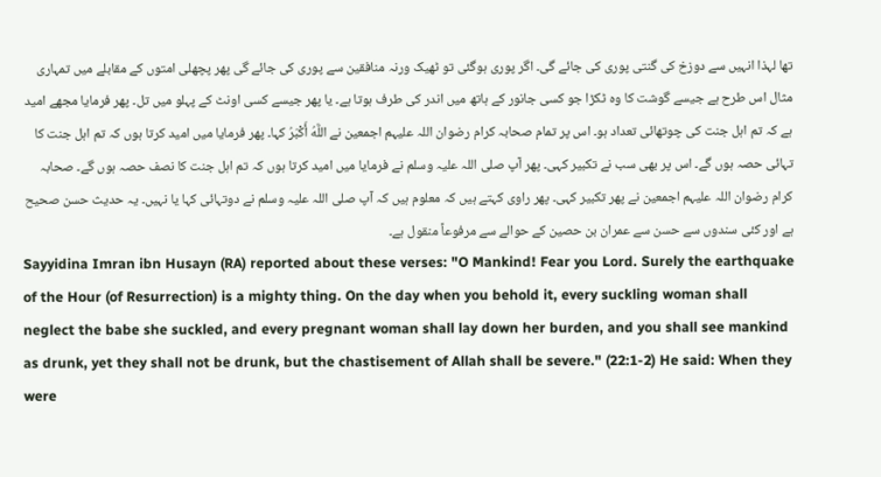تھا لہذا انہیں سے دوزخ کی گنتی پوری کی جائے گی۔ اگر پوری ہوگئی تو ٹھیک ورنہ منافقین سے پوری کی جائے گی پھر پچھلی امتوں کے مقابلے میں تمہاری مثال اس طرح ہے جیسے گوشت کا وہ ٹکڑا جو کسی جانور کے ہاتھ میں اندر کی طرف ہوتا ہے۔ یا پھر جیسے کسی اونٹ کے پہلو میں تل۔ پھر فرمایا مجھے امید ہے کہ تم اہل جنت کی چوتھائی تعداد ہو۔ اس پر تمام صحابہ کرام رضوان اللہ علیہم اجمعین نے اللَّهُ أَکْبَرُ کہا۔ پھر فرمایا میں امید کرتا ہوں کہ تم اہل جنت کا تہائی حصہ ہوں گے۔ اس پر بھی سب نے تکبیر کہی۔ پھر آپ صلی اللہ علیہ وسلم نے فرمایا میں امید کرتا ہوں کہ تم اہل جنت کا نصف حصہ ہوں گے۔ صحابہ کرام رضوان اللہ علیہم اجمعین نے پھر تکبیر کہی۔ پھر راوی کہتے ہیں کہ معلوم ہیں کہ آپ صلی اللہ علیہ وسلم نے دوتہائی کہا یا نہیں۔ یہ حدیث حسن صحیح ہے اور کئی سندوں سے حسن سے عمران بن حصین کے حوالے سے مرفوعاً منقول ہے۔
Sayyidina Imran ibn Husayn (RA) reported about these verses: "O Mankind! Fear you Lord. Surely the earthquake of the Hour (of Resurrection) is a mighty thing. On the day when you behold it, every suckling woman shall neglect the babe she suckled, and every pregnant woman shall lay down her burden, and you shall see mankind as drunk, yet they shall not be drunk, but the chastisement of Allah shall be severe." (22:1-2) He said: When they were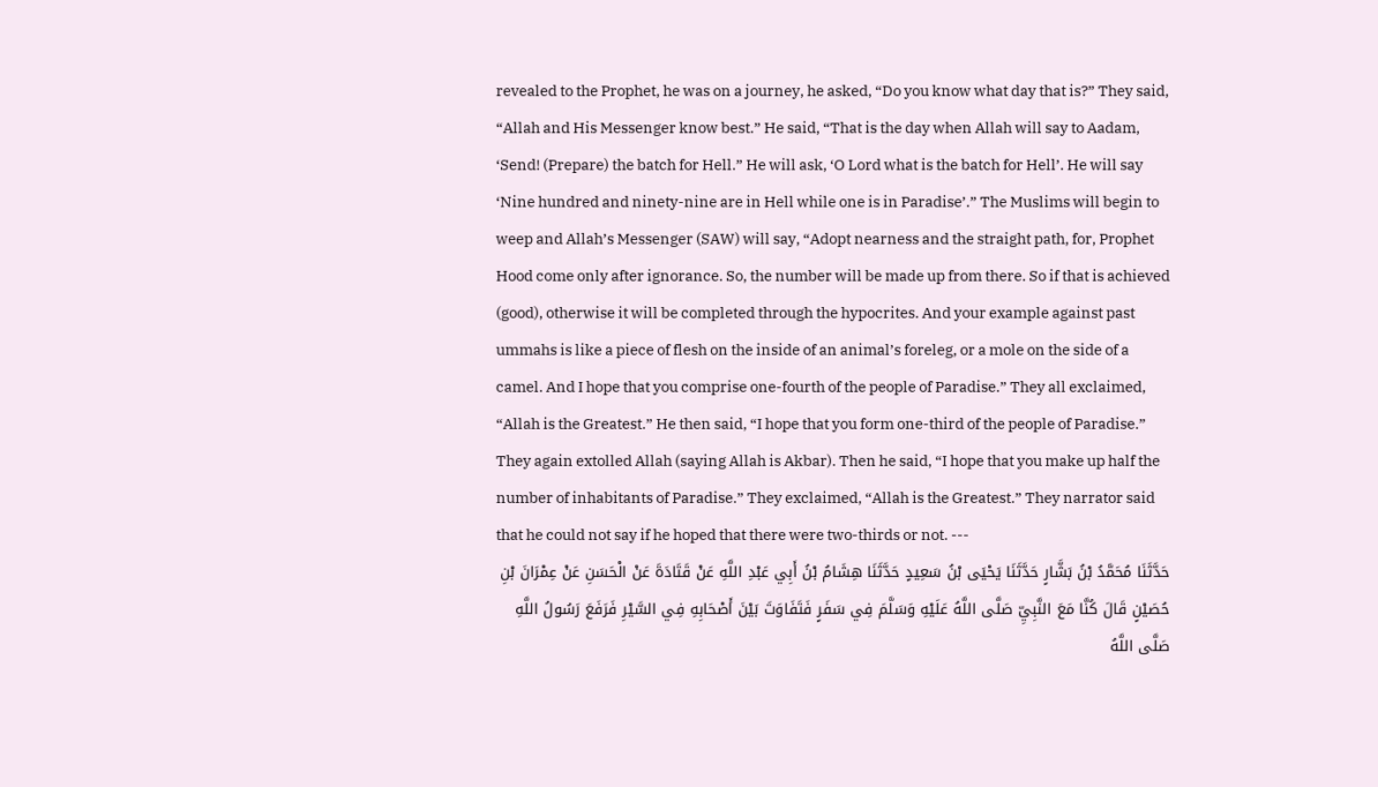revealed to the Prophet, he was on a journey, he asked, “Do you know what day that is?” They said, “Allah and His Messenger know best.” He said, “That is the day when Allah will say to Aadam, ‘Send! (Prepare) the batch for Hell.” He will ask, ‘O Lord what is the batch for Hell’. He will say ‘Nine hundred and ninety-nine are in Hell while one is in Paradise’.” The Muslims will begin to weep and Allah’s Messenger (SAW) will say, “Adopt nearness and the straight path, for, Prophet Hood come only after ignorance. So, the number will be made up from there. So if that is achieved (good), otherwise it will be completed through the hypocrites. And your example against past ummahs is like a piece of flesh on the inside of an animal’s foreleg, or a mole on the side of a camel. And I hope that you comprise one-fourth of the people of Paradise.” They all exclaimed, “Allah is the Greatest.” He then said, “I hope that you form one-third of the people of Paradise.” They again extolled Allah (saying Allah is Akbar). Then he said, “I hope that you make up half the number of inhabitants of Paradise.” They exclaimed, “Allah is the Greatest.” They narrator said that he could not say if he hoped that there were two-thirds or not. ---
حَدَّثَنَا مُحَمَّدُ بْنُ بَشَّارٍ حَدَّثَنَا يَحْيَی بْنُ سَعِيدٍ حَدَّثَنَا هِشَامُ بْنُ أَبِي عَبْدِ اللَّهِ عَنْ قَتَادَةَ عَنْ الْحَسَنِ عَنْ عِمْرَانَ بْنِ حُصَيْنٍ قَالَ کُنَّا مَعَ النَّبِيِّ صَلَّی اللَّهُ عَلَيْهِ وَسَلَّمَ فِي سَفَرٍ فَتَفَاوَتَ بَيْنَ أَصْحَابِهِ فِي السَّيْرِ فَرَفَعَ رَسُولُ اللَّهِ صَلَّی اللَّهُ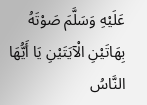عَلَيْهِ وَسَلَّمَ صَوْتَهُ بِهَاتَيْنِ الْآيَتَيْنِ يَا أَيُّهَا النَّاسُ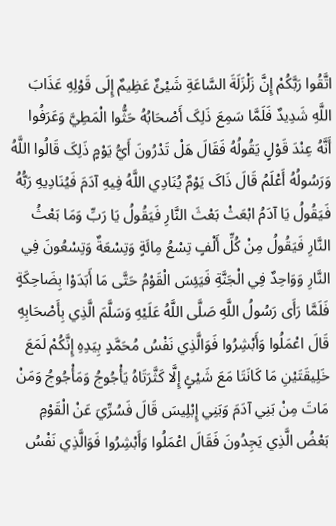اتَّقُوا رَبَّکُمْ إِنَّ زَلْزَلَةَ السَّاعَةِ شَيْئٌ عَظِيمٌ إِلَی قَوْلِهِ عَذَابَ اللَّهِ شَدِيدٌ فَلَمَّا سَمِعَ ذَلِکَ أَصْحَابُهُ حَثُّوا الْمَطِيَّ وَعَرَفُوا أَنَّهُ عِنْدَ قَوْلٍ يَقُولُهُ فَقَالَ هَلْ تَدْرُونَ أَيُّ يَوْمٍ ذَلِکَ قَالُوا اللَّهُ وَرَسُولُهُ أَعْلَمُ قَالَ ذَاکَ يَوْمٌ يُنَادِي اللَّهُ فِيهِ آدَمَ فَيُنَادِيهِ رَبُّهُ فَيَقُولُ يَا آدَمُ ابْعَثْ بَعْثَ النَّارِ فَيَقُولُ يَا رَبِّ وَمَا بَعْثُ النَّارِ فَيَقُولُ مِنْ کُلِّ أَلْفٍ تِسْعُ مِائَةٍ وَتِسْعَةٌ وَتِسْعُونَ فِي النَّارِ وَوَاحِدٌ فِي الْجَنَّةِ فَيَئِسَ الْقَوْمُ حَتَّی مَا أَبَدَوْا بِضَاحِکَةٍ فَلَمَّا رَأَی رَسُولُ اللَّهِ صَلَّی اللَّهُ عَلَيْهِ وَسَلَّمَ الَّذِي بِأَصْحَابِهِ قَالَ اعْمَلُوا وَأَبْشِرُوا فَوَالَّذِي نَفْسُ مُحَمَّدٍ بِيَدِهِ إِنَّکُمْ لَمَعَ خَلِيقَتَيْنِ مَا کَانَتَا مَعَ شَيْئٍ إِلَّا کَثَّرَتَاهُ يَأْجُوجُ وَمَأْجُوجُ وَمَنْ مَاتَ مِنْ بَنِي آدَمَ وَبَنِي إِبْلِيسَ قَالَ فَسُرِّيَ عَنْ الْقَوْمِ بَعْضُ الَّذِي يَجِدُونَ فَقَالَ اعْمَلُوا وَأَبْشِرُوا فَوَالَّذِي نَفْسُ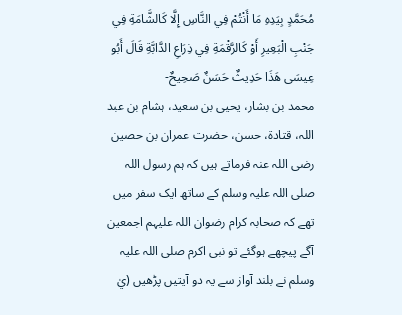مُحَمَّدٍ بِيَدِهِ مَا أَنْتُمْ فِي النَّاسِ إِلَّا کَالشَّامَةِ فِي جَنْبِ الْبَعِيرِ أَوْ کَالرَّقْمَةِ فِي ذِرَاعِ الدَّابَّةِ قَالَ أَبُو عِيسَی هَذَا حَدِيثٌ حَسَنٌ صَحِيحٌ-
محمد بن بشار، یحیی بن سعید، ہشام بن عبد اللہ، قتادة، حسن، حضرت عمران بن حصین رضی اللہ عنہ فرماتے ہیں کہ ہم رسول اللہ صلی اللہ علیہ وسلم کے ساتھ ایک سفر میں تھے کہ صحابہ کرام رضوان اللہ علیہم اجمعین آگے پیچھے ہوگئے تو نبی اکرم صلی اللہ علیہ وسلم نے بلند آواز سے یہ دو آیتیں پڑھیں (يٰ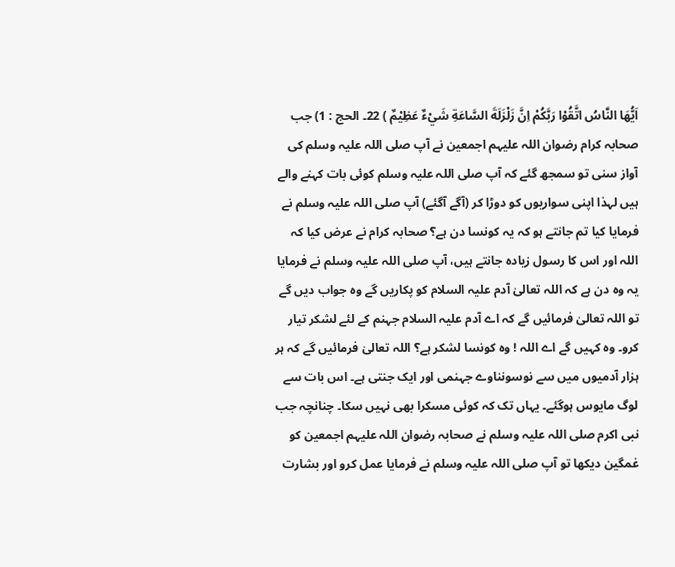اَيُّهَا النَّاسُ اتَّقُوْا رَبَّكُمْ اِنَّ زَلْزَلَةَ السَّاعَةِ شَيْءٌ عَظِيْمٌ ) 22۔ الحج : 1) جب صحابہ کرام رضوان اللہ علیہم اجمعین نے آپ صلی اللہ علیہ وسلم کی آواز سنی تو سمجھ گئے کہ آپ صلی اللہ علیہ وسلم کوئی بات کہنے والے ہیں لہذا اپنی سواریوں کو دوڑا کر (آگے آگئے) آپ صلی اللہ علیہ وسلم نے فرمایا کیا تم جانتے ہو کہ یہ کونسا دن ہے؟ صحابہ کرام نے عرض کیا کہ اللہ اور اس کا رسول زیادہ جانتے ہیں، آپ صلی اللہ علیہ وسلم نے فرمایا یہ وہ دن ہے کہ اللہ تعالیٰ آدم علیہ السلام کو پکاریں گے وہ جواب دیں گے تو اللہ تعالیٰ فرمائیں گے کہ اے آدم علیہ السلام جہنم کے لئے لشکر تیار کرو۔ وہ کہیں گے اے اللہ ! وہ کونسا لشکر ہے؟ اللہ تعالیٰ فرمائیں گے کہ ہر ہزار آدمیوں میں سے نوسونناوے جہنمی اور ایک جنتی ہے۔ اس بات سے لوگ مایوس ہوگئے۔ یہاں تک کہ کوئی مسکرا بھی نہیں سکا۔ چنانچہ جب نبی اکرم صلی اللہ علیہ وسلم نے صحابہ رضوان اللہ علیہم اجمعین کو غمگین دیکھا تو آپ صلی اللہ علیہ وسلم نے فرمایا عمل کرو اور بشارت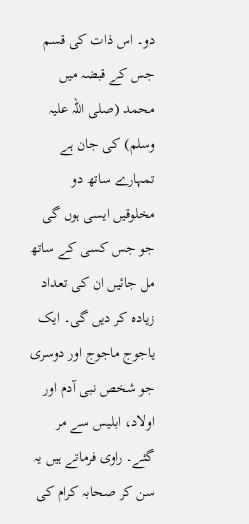دو۔ اس ذات کی قسم جس کے قبضہ میں محمد (صلی اللہ علیہ وسلم) کی جان ہے تمہارے ساتھ دو مخلوقیں ایسی ہوں گی جو جس کسی کے ساتھ مل جائیں ان کی تعداد زیادہ کر دیں گی۔ ایک یاجوج ماجوج اور دوسری جو شخص نبی آدم اور اولاد، ابلیس سے مر گئے۔ راوی فرماتے ہیں یہ سن کر صحابہ کرام کی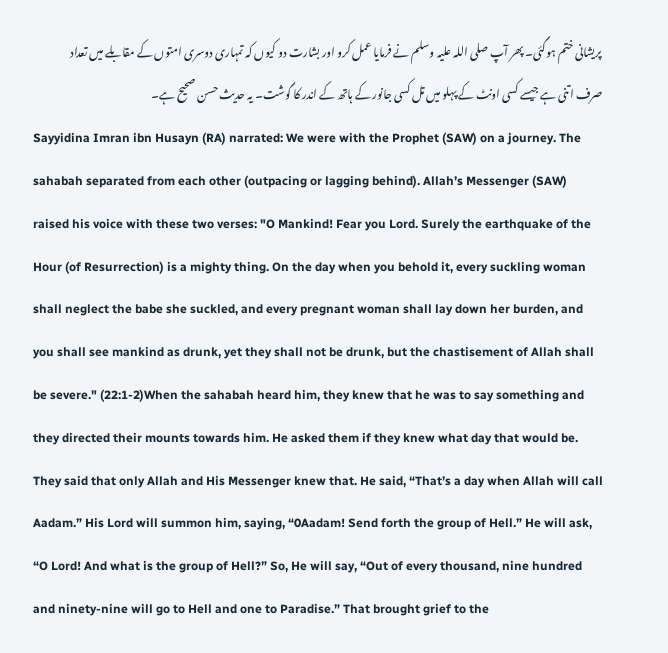پریشانی ختم ہوگئی۔ پھر آپ صلی اللہ علیہ وسلم نے فرمایا عمل کرو اور بشارت دو کیوں کہ تمہاری دوسری امتوں کے مقابلے میں تعداد صرف اتنی ہے جیسے کسی اونٹ کے پہلو میں تل کسی جانور کے ہاتھ کے اندر کا گوشت۔ یہ حدیث حسن صحیح ہے۔
Sayyidina Imran ibn Husayn (RA) narrated: We were with the Prophet (SAW) on a journey. The sahabah separated from each other (outpacing or lagging behind). Allah’s Messenger (SAW) raised his voice with these two verses: "O Mankind! Fear you Lord. Surely the earthquake of the Hour (of Resurrection) is a mighty thing. On the day when you behold it, every suckling woman shall neglect the babe she suckled, and every pregnant woman shall lay down her burden, and you shall see mankind as drunk, yet they shall not be drunk, but the chastisement of Allah shall be severe." (22:1-2)When the sahabah heard him, they knew that he was to say something and they directed their mounts towards him. He asked them if they knew what day that would be. They said that only Allah and His Messenger knew that. He said, “That’s a day when Allah will call Aadam.” His Lord will summon him, saying, “0Aadam! Send forth the group of Hell.” He will ask, “O Lord! And what is the group of Hell?” So, He will say, “Out of every thousand, nine hundred and ninety-nine will go to Hell and one to Paradise.” That brought grief to the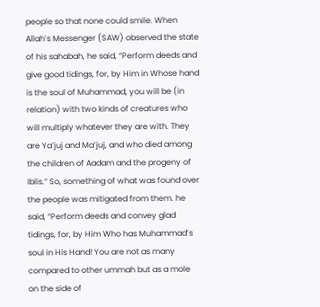people so that none could smile. When Allah’s Messenger (SAW) observed the state of his sahabah, he said, “Perform deeds and give good tidings, for, by Him in Whose hand is the soul of Muhammad, you will be (in relation) with two kinds of creatures who will multiply whatever they are with. They are Ya’juj and Ma’juj, and who died among the children of Aadam and the progeny of Iblis.” So, something of what was found over the people was mitigated from them. he said, “Perform deeds and convey glad tidings, for, by Him Who has Muhammad’s soul in His Hand! You are not as many compared to other ummah but as a mole on the side of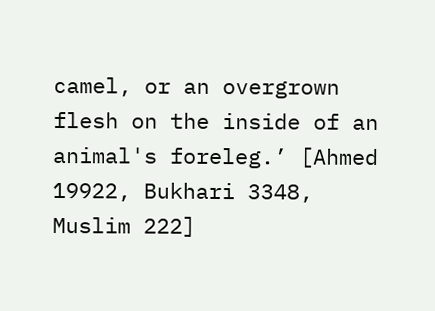camel, or an overgrown flesh on the inside of an animal's foreleg.’ [Ahmed 19922, Bukhari 3348, Muslim 222]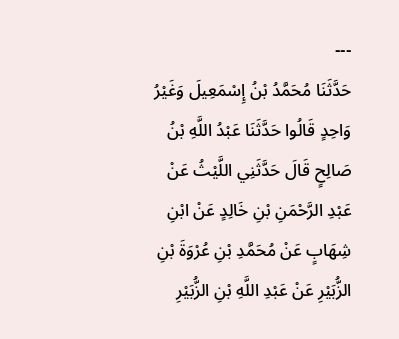---
حَدَّثَنَا مُحَمَّدُ بْنُ إِسْمَعِيلَ وَغَيْرُ وَاحِدٍ قَالُوا حَدَّثَنَا عَبْدُ اللَّهِ بْنُ صَالِحٍ قَالَ حَدَّثَنِي اللَّيْثُ عَنْ عَبْدِ الرَّحْمَنِ بْنِ خَالِدٍ عَنْ ابْنِ شِهَابٍ عَنْ مُحَمَّدِ بْنِ عُرْوَةَ بْنِ الزُّبَيْرِ عَنْ عَبْدِ اللَّهِ بْنِ الزُّبَيْرِ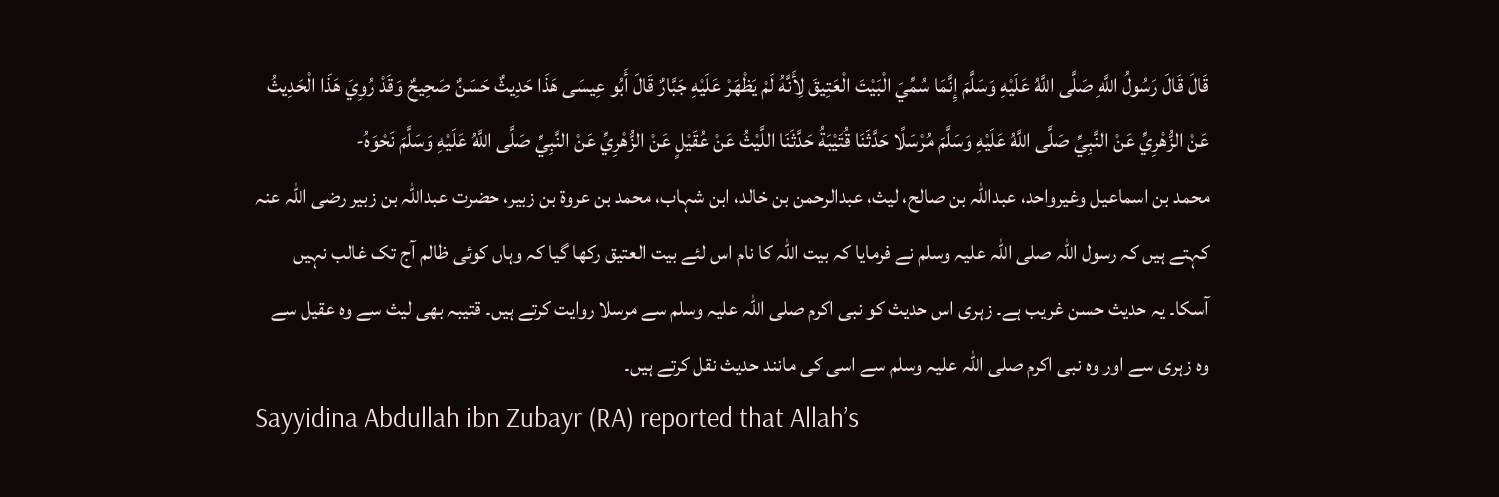قَالَ قَالَ رَسُولُ اللَّهِ صَلَّی اللَّهُ عَلَيْهِ وَسَلَّمَ إِنَّمَا سُمِّيَ الْبَيْتَ الْعَتِيقَ لِأَنَّهُ لَمْ يَظْهَرْ عَلَيْهِ جَبَّارٌ قَالَ أَبُو عِيسَی هَذَا حَدِيثٌ حَسَنٌ صَحِيحٌ وَقَدْ رُوِيَ هَذَا الْحَدِيثُ عَنْ الزُّهْرِيِّ عَنْ النَّبِيِّ صَلَّی اللَّهُ عَلَيْهِ وَسَلَّمَ مُرْسَلًا حَدَّثَنَا قُتَيْبَةُ حَدَّثَنَا اللَّيْثُ عَنْ عُقَيْلٍ عَنْ الزُّهْرِيِّ عَنْ النَّبِيِّ صَلَّی اللَّهُ عَلَيْهِ وَسَلَّمَ نَحْوَهُ-
محمد بن اسماعیل وغیرواحد، عبداللہ بن صالح، لیث، عبدالرحمن بن خالد، ابن شہاب، محمد بن عروة بن زبیر، حضرت عبداللہ بن زبیر رضی اللہ عنہ کہتے ہیں کہ رسول اللہ صلی اللہ علیہ وسلم نے فرمایا کہ بیت اللہ کا نام اس لئے بیت العتیق رکھا گیا کہ وہاں کوئی ظالم آج تک غالب نہیں آسکا۔ یہ حدیث حسن غریب ہے۔ زہری اس حدیث کو نبی اکرم صلی اللہ علیہ وسلم سے مرسلا روایت کرتے ہیں۔ قتیبہ بھی لیث سے وہ عقیل سے وہ زہری سے اور وہ نبی اکرم صلی اللہ علیہ وسلم سے اسی کی مانند حدیث نقل کرتے ہیں۔
Sayyidina Abdullah ibn Zubayr (RA) reported that Allah’s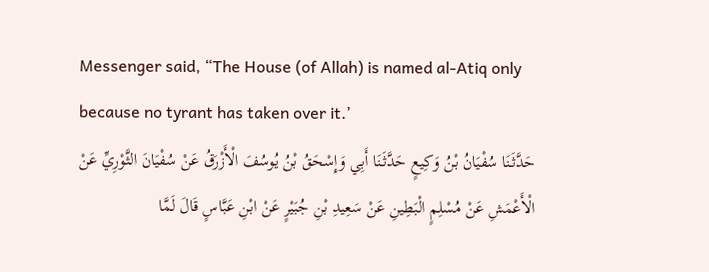Messenger said, “The House (of Allah) is named al-Atiq only because no tyrant has taken over it.’
حَدَّثَنَا سُفْيَانُ بْنُ وَکِيعٍ حَدَّثَنَا أَبِي وَإِسْحَقُ بْنُ يُوسُفَ الْأَزْرَقُ عَنْ سُفْيَانَ الثَّوْرِيِّ عَنْ الْأَعْمَشِ عَنْ مُسْلِمٍ الْبَطِينِ عَنْ سَعِيدِ بْنِ جُبَيْرٍ عَنْ ابْنِ عَبَّاسٍ قَالَ لَمَّا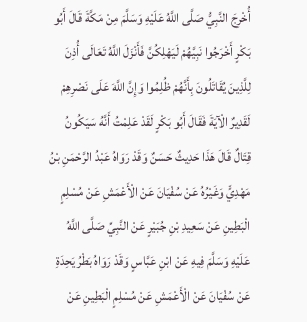أُخْرِجَ النَّبِيُّ صَلَّی اللَّهُ عَلَيْهِ وَسَلَّمَ مِنْ مَکَّةَ قَالَ أَبُو بَکْرٍ أَخْرَجُوا نَبِيَّهُمْ لَيَهْلِکُنَّ فَأَنْزَلَ اللَّهُ تَعَالَی أُذِنَ لِلَّذِينَ يُقَاتَلُونَ بِأَنَّهُمْ ظُلِمُوا وَإِنَّ اللَّهَ عَلَی نَصْرِهِمْ لَقَدِيرٌ الْآيَةَ فَقَالَ أَبُو بَکْرٍ لَقَدْ عَلِمْتُ أَنَّهُ سَيَکُونُ قِتَالٌ قَالَ هَذَا حَدِيثٌ حَسَنٌ وَقَدْ رَوَاهُ عَبْدُ الرَّحْمَنِ بْنُ مَهْدِيٍّ وَغَيْرُهُ عَنْ سُفْيَانَ عَنْ الْأَعْمَشِ عَنْ مُسْلِمٍ الْبَطِينِ عَنْ سَعِيدِ بْنِ جُبَيْرٍ عَنْ النَّبِيِّ صَلَّی اللَّهُ عَلَيْهِ وَسَلَّمَ فِيهِ عَنْ ابْنِ عَبَّاسٍ وَقَدْ رَوَاهُ بَطْرُ يَحِدَةِ عَنْ سُفْيَانَ عَنْ الْأَعْمَشِ عَنْ مُسْلِمٍ الْبَطِينِ عَنْ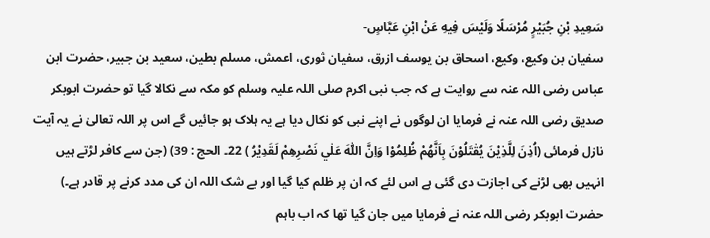سَعِيدِ بْنِ جُبَيْرٍ مُرْسَلًا وَلَيْسَ فِيهِ عَنْ ابْنِ عَبَّاسٍ-
سفیان بن وکیع، وکیع، اسحاق بن یوسف ازرق، سفیان ثوری، اعمش، مسلم بطین، سعید بن جبیر، حضرت ابن عباس رضی اللہ عنہ سے روایت ہے کہ جب نبی اکرم صلی اللہ علیہ وسلم کو مکہ سے نکالا گیا تو حضرت ابوبکر صدیق رضی اللہ عنہ نے فرمایا ان لوگوں نے اپنے نبی کو نکال دیا ہے یہ ہلاک ہو جائیں گے اس پر اللہ تعالیٰ نے یہ آیت نازل فرمائی (اُذِنَ لِلَّذِيْنَ يُقٰتَلُوْنَ بِاَنَّهُمْ ظُلِمُوْا وَاِنَّ اللّٰهَ عَلٰي نَصْرِهِمْ لَقَدِيْرُ ) 22۔ الحج : 39) (جن سے کافر لڑتے ہیں انہیں بھی لڑنے کی اجازت دی گئی ہے اس لئے کہ ان پر ظلم کیا گیا اور بے شک اللہ ان کی مدد کرنے پر قادر ہے۔) حضرت ابوبکر رضی اللہ عنہ نے فرمایا میں جان گیا تھا کہ اب باہم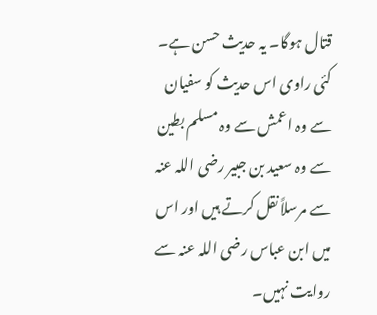قتال ہوگا۔ یہ حدیث حسن ہے۔ کئی راوی اس حدیث کو سفیان سے وہ اعمش سے وہ مسلم بطین سے وہ سعید بن جبیر رضی اللہ عنہ سے مرسلاً نقل کرتے ہیں اور اس میں ابن عباس رضی اللہ عنہ سے روایت نہیں۔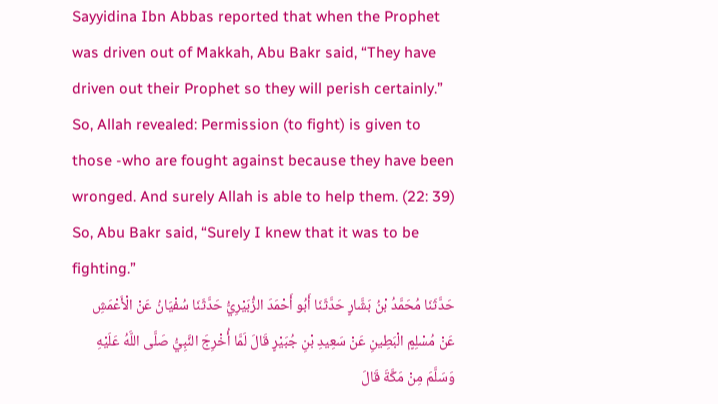Sayyidina Ibn Abbas reported that when the Prophet was driven out of Makkah, Abu Bakr said, “They have driven out their Prophet so they will perish certainly.” So, Allah revealed: Permission (to fight) is given to those -who are fought against because they have been wronged. And surely Allah is able to help them. (22: 39) So, Abu Bakr said, “Surely I knew that it was to be fighting.”
حَدَّثَنَا مُحَمَّدُ بْنُ بَشَّارٍ حَدَّثَنَا أَبُو أَحْمَدَ الزُّبَيْرِيُّ حَدَّثَنَا سُفْيَانُ عَنْ الْأَعْمَشِ عَنْ مُسْلِمٍ الْبَطِينِ عَنْ سَعِيدِ بْنِ جُبَيْرٍ قَالَ لَمَّا أُخْرِجَ النَّبِيُّ صَلَّى اللَّهُ عَلَيْهِ وَسَلَّمَ مِنْ مَكَّةَ قَالَ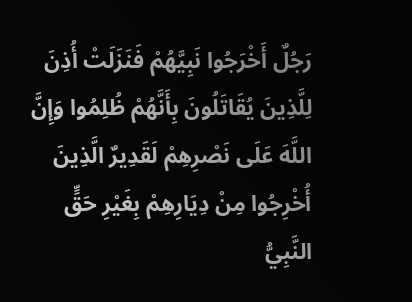رَجُلٌ أَخْرَجُوا نَبِيَّهُمْ فَنَزَلَتْ أُذِنَ لِلَّذِينَ يُقَاتَلُونَ بِأَنَّهُمْ ظُلِمُوا وَإِنَّ اللَّهَ عَلَى نَصْرِهِمْ لَقَدِيرٌ الَّذِينَ أُخْرِجُوا مِنْ دِيَارِهِمْ بِغَيْرِ حَقٍّ النَّبِيُّ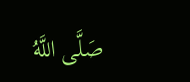صَلَّى اللَّهُ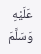عَلَيْهِ وَسَلَّمَ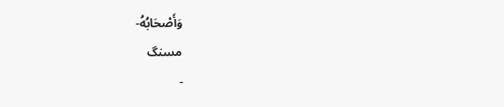وَأَصْحَابُهُ-
مسنگ
-